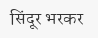सिंदूर भरकर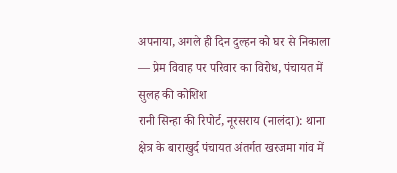अपनाया, अगले ही दिन दुल्हन को घर से निकाला — प्रेम विवाह पर परिवार का विरोध, पंचायत में सुलह की कोशिश
रानी सिन्हा की रिपोर्ट, नूरसराय (नालंदा): थाना क्षेत्र के बाराखुर्द पंचायत अंतर्गत खरजमा गांव में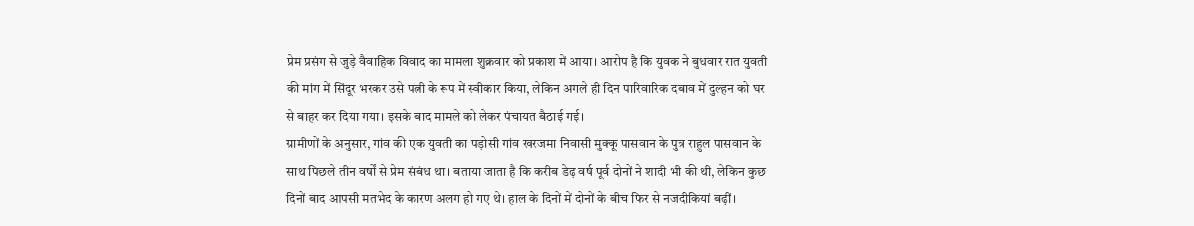प्रेम प्रसंग से जुड़े वैवाहिक विवाद का मामला शुक्रवार को प्रकाश में आया। आरोप है कि युवक ने बुधवार रात युवती की मांग में सिंदूर भरकर उसे पत्नी के रूप में स्वीकार किया, लेकिन अगले ही दिन पारिवारिक दबाव में दुल्हन को घर से बाहर कर दिया गया। इसके बाद मामले को लेकर पंचायत बैठाई गई।
ग्रामीणों के अनुसार, गांव की एक युवती का पड़ोसी गांव खरजमा निवासी मुक्कू पासवान के पुत्र राहुल पासवान के साथ पिछले तीन वर्षों से प्रेम संबंध था। बताया जाता है कि करीब डेढ़ वर्ष पूर्व दोनों ने शादी भी की थी, लेकिन कुछ दिनों बाद आपसी मतभेद के कारण अलग हो गए थे। हाल के दिनों में दोनों के बीच फिर से नजदीकियां बढ़ीं।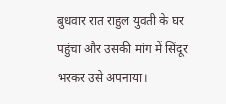बुधवार रात राहुल युवती के घर पहुंचा और उसकी मांग में सिंदूर भरकर उसे अपनाया।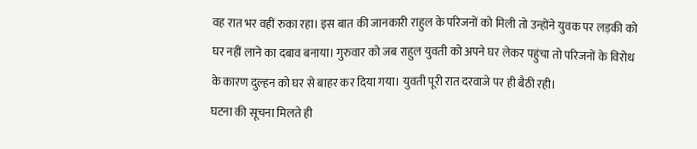वह रात भर वहीं रुका रहा। इस बात की जानकारी राहुल के परिजनों को मिली तो उन्होंने युवक पर लड़की को घर नहीं लाने का दबाव बनाया। गुरुवार को जब राहुल युवती को अपने घर लेकर पहुंचा तो परिजनों के विरोध के कारण दुल्हन को घर से बाहर कर दिया गया। युवती पूरी रात दरवाजे पर ही बैठी रही।
घटना की सूचना मिलते ही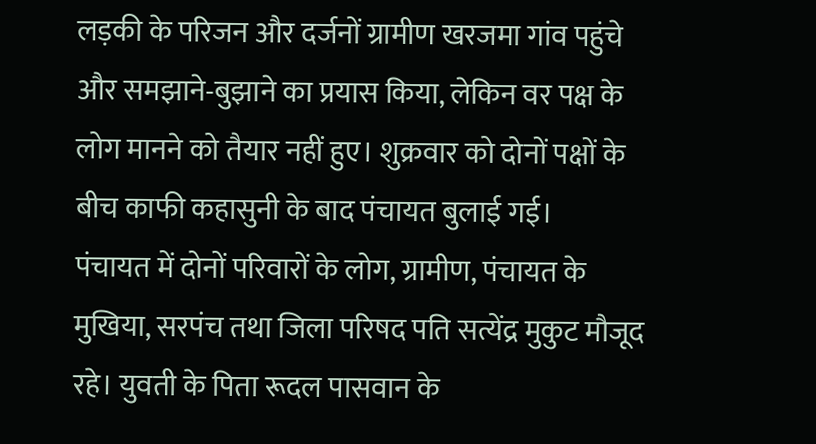लड़की के परिजन और दर्जनों ग्रामीण खरजमा गांव पहुंचे और समझाने-बुझाने का प्रयास किया, लेकिन वर पक्ष के लोग मानने को तैयार नहीं हुए। शुक्रवार को दोनों पक्षों के बीच काफी कहासुनी के बाद पंचायत बुलाई गई।
पंचायत में दोनों परिवारों के लोग, ग्रामीण, पंचायत के मुखिया, सरपंच तथा जिला परिषद पति सत्येंद्र मुकुट मौजूद रहे। युवती के पिता रूदल पासवान के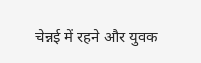चेन्नई में रहने और युवक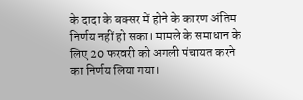के दादा के बक्सर में होने के कारण अंतिम निर्णय नहीं हो सका। मामले के समाधान के लिए 20 फरवरी को अगली पंचायत करने का निर्णय लिया गया।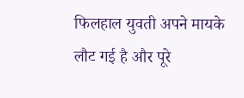फिलहाल युवती अपने मायके लौट गई है और पूरे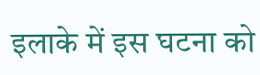इलाके में इस घटना को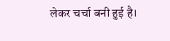लेकर चर्चा बनी हुई है।